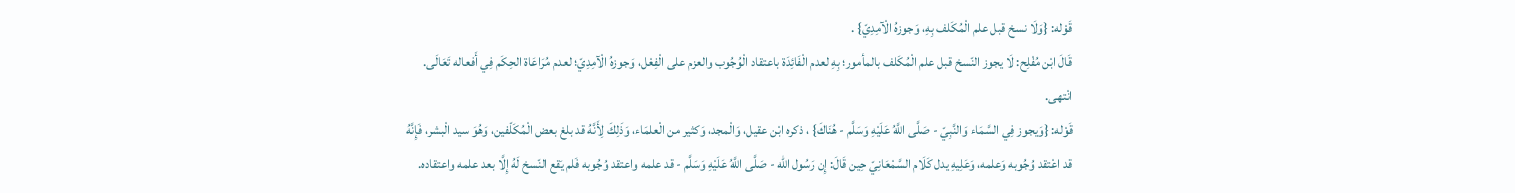قَوْله: {وَلَا نسخ قبل علم الْمُكَلف بِهِ، وَجوزهُ الْآمِدِيّ} .
قَالَ ابْن مُفْلِح: لَا يجوز النّسخ قبل علم الْمُكَلف بالمأمور؛ بِهِ لعدم الْفَائِدَة باعتقاد الْوُجُوب والعزم على الْفِعْل، وَجوزهُ الْآمِدِيّ؛ لعدم مُرَاعَاة الحِكَم فِي أَفعاله تَعَالَى. انْتهى.
قَوْله: {وَيجوز فِي السَّمَاء وَالنَّبِيّ - صَلَّى اللَّهُ عَلَيْهِ وَسَلَّم - هُنَاكَ} ، ذكره ابْن عقيل، وَالْمجد، وَكثير من الْعلمَاء، وَذَلِكَ لِأَنَّهُ قد بلغ بعض الْمُكَلّفين، وَهُوَ سيد الْبشر، فَإِنَّهُ قد اعْتقد وُجُوبه وَعلمه، وَعَلِيهِ يدل كَلَام السَّمْعَانِيّ حِين قَالَ: إِن رَسُول الله - صَلَّى اللَّهُ عَلَيْهِ وَسَلَّم - قد علمه واعتقد وُجُوبه فَلم يَقع النّسخ لَهُ إِلَّا بعد علمه واعتقاده.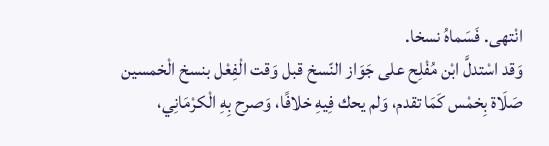انْتهى. فَسَماهُ نسخا.
وَقد اسْتدلَّ ابْن مُفْلِح على جَوَاز النّسخ قبل وَقت الْفِعْل بنسخ الْخمسين صَلَاة بِخمْس كَمَا تقدم، وَلم يحك فِيهِ خلافًا، وَصرح بِهِ الْكرْمَانِي،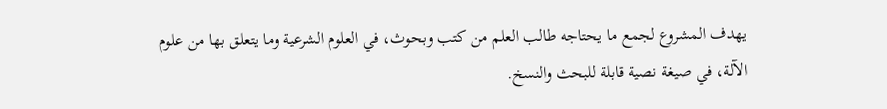يهدف المشروع لجمع ما يحتاجه طالب العلم من كتب وبحوث، في العلوم الشرعية وما يتعلق بها من علوم الآلة، في صيغة نصية قابلة للبحث والنسخ.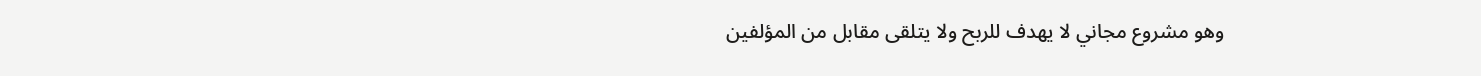وهو مشروع مجاني لا يهدف للربح ولا يتلقى مقابل من المؤلفين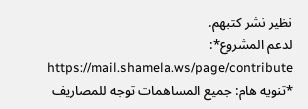نظير نشر كتبهم.
لدعم المشروع*: https://mail.shamela.ws/page/contribute
*تنويه هام: جميع المساهمات توجه للمصاريف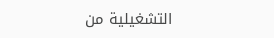التشغيلية من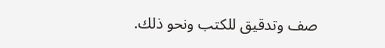صف وتدقيق للكتب ونحو ذلك.